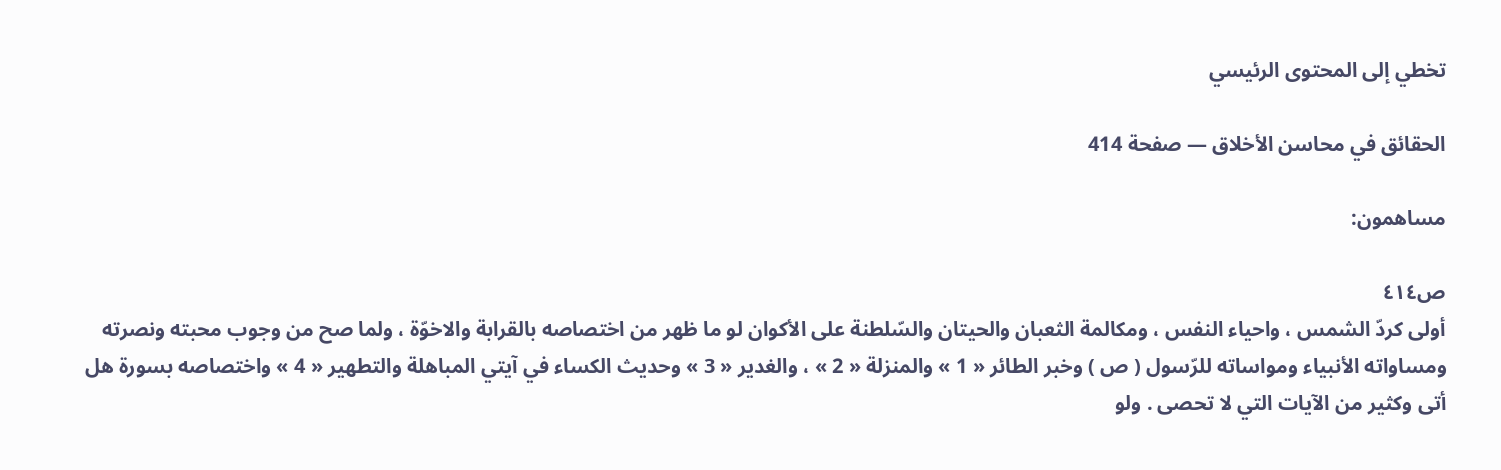تخطي إلى المحتوى الرئيسي

الحقائق في محاسن الأخلاق — صفحة 414

مساهمون:

ص٤١٤
أولى كردّ الشمس ، واحياء النفس ، ومكالمة الثعبان والحيتان والسّلطنة على الأكوان لو ما ظهر من اختصاصه بالقرابة والاخوّة ، ولما صح من وجوب محبته ونصرته ومساواته الأنبياء ومواساته للرّسول ( ص ) وخبر الطائر « 1 » والمنزلة « 2 » ، والغدير « 3 » وحديث الكساء في آيتي المباهلة والتطهير « 4 » واختصاصه بسورة هل أتى وكثير من الآيات التي لا تحصى . ولو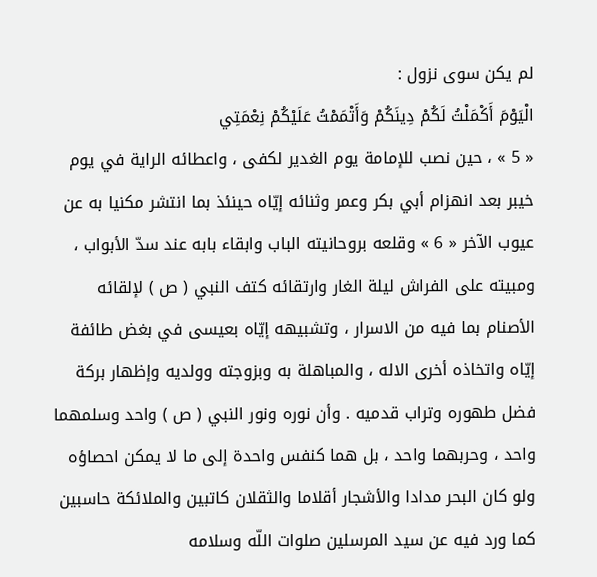لم يكن سوى نزول :
الْيَوْمَ أَكْمَلْتُ لَكُمْ دِينَكُمْ وَأَتْمَمْتُ عَلَيْكُمْ نِعْمَتِي
« 5 » ، حين نصب للإمامة يوم الغدير لكفى ، واعطائه الراية في يوم خيبر بعد انهزام أبي بكر وعمر وثنائه إيّاه حينئذ بما انتشر مكنيا به عن عيوب الآخر « 6 » وقلعه بروحانيته الباب وابقاء بابه عند سدّ الأبواب ، ومبيته على الفراش ليلة الغار وارتقائه كتف النبي ( ص ) لإلقائه الأصنام بما فيه من الاسرار ، وتشبيهه إيّاه بعيسى في بغض طائفة إيّاه واتخاذه أخرى الاله ، والمباهلة به وبزوجته وولديه وإظهار بركة فضل طهوره وتراب قدميه . وأن نوره ونور النبي ( ص ) واحد وسلمهما واحد ، وحربهما واحد ، بل هما كنفس واحدة إلى ما لا يمكن احصاؤه ولو كان البحر مدادا والأشجار أقلاما والثقلان كاتبين والملائكة حاسبين كما ورد فيه عن سيد المرسلين صلوات اللّه وسلامه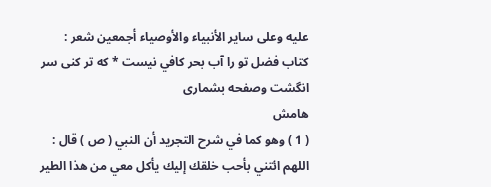عليه وعلى ساير الأنبياء والأوصياء أجمعين شعر :
كتاب فضل تو را آب بحر كافي نيست * كه تر كنى سر انگشت وصفحه بشمارى
هامش
( 1 ) وهو كما في شرح التجريد أن النبي ( ص ) قال : اللهم ائتني بأحب خلقك إليك يأكل معي من هذا الطير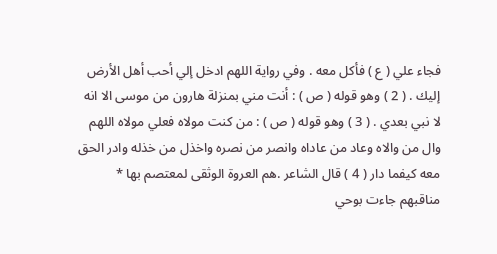فجاء علي ( ع ) فأكل معه . وفي رواية اللهم ادخل إلي أحب أهل الأرض إليك . ( 2 ) وهو قوله ( ص ) : أنت مني بمنزلة هارون من موسى الا انه لا نبي بعدي . ( 3 ) وهو قوله ( ص ) : من كنت مولاه فعلي مولاه اللهم وال من والاه وعاد من عاداه وانصر من نصره واخذل من خذله وادر الحق معه كيفما دار ( 4 ) قال الشاعر .هم العروة الوثقى لمعتصم بها * مناقبهم جاءت بوحي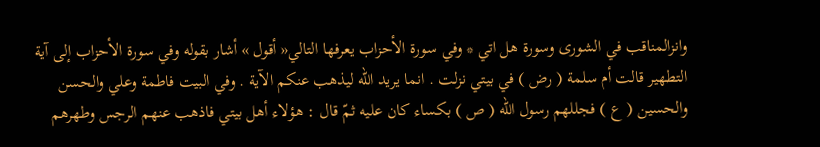وانزالمناقب في الشورى وسورة هل اتي * وفي سورة الأحزاب يعرفها التالي« أقول » أشار بقوله وفي سورة الأحزاب إلى آية التطهير قالت أم سلمة ( رض ) في بيتي نزلت . انما يريد اللّه ليذهب عنكم الآية . وفي البيت فاطمة وعلي والحسن والحسين ( ع ) فجللهم رسول اللّه ( ص ) بكساء كان عليه ثمّ قال : هؤلاء أهل بيتي فاذهب عنهم الرجس وطهرهم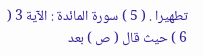تطهيرا . ( 5 ) سورة المائدة : الآية 3 ( 6 ) حيث قال ( ص ) بعد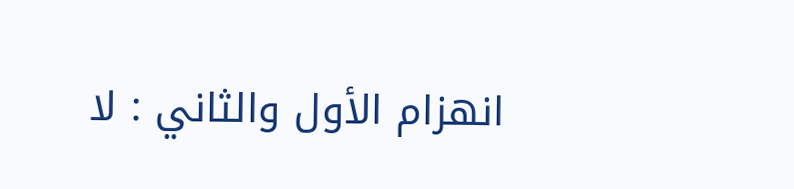انهزام الأول والثاني : لا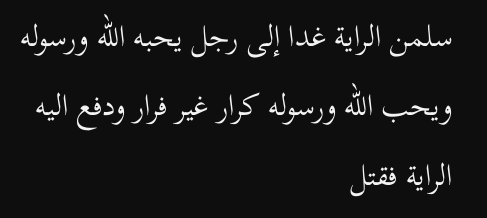سلمن الراية غدا إلى رجل يحبه اللّه ورسوله ويحب اللّه ورسوله كرار غير فرار ودفع اليه الراية فقتل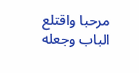مرحبا واقتلع الباب وجعله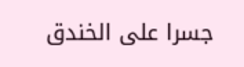جسرا على الخندق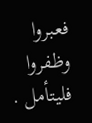فعبروا وظفروا فليتأمل .